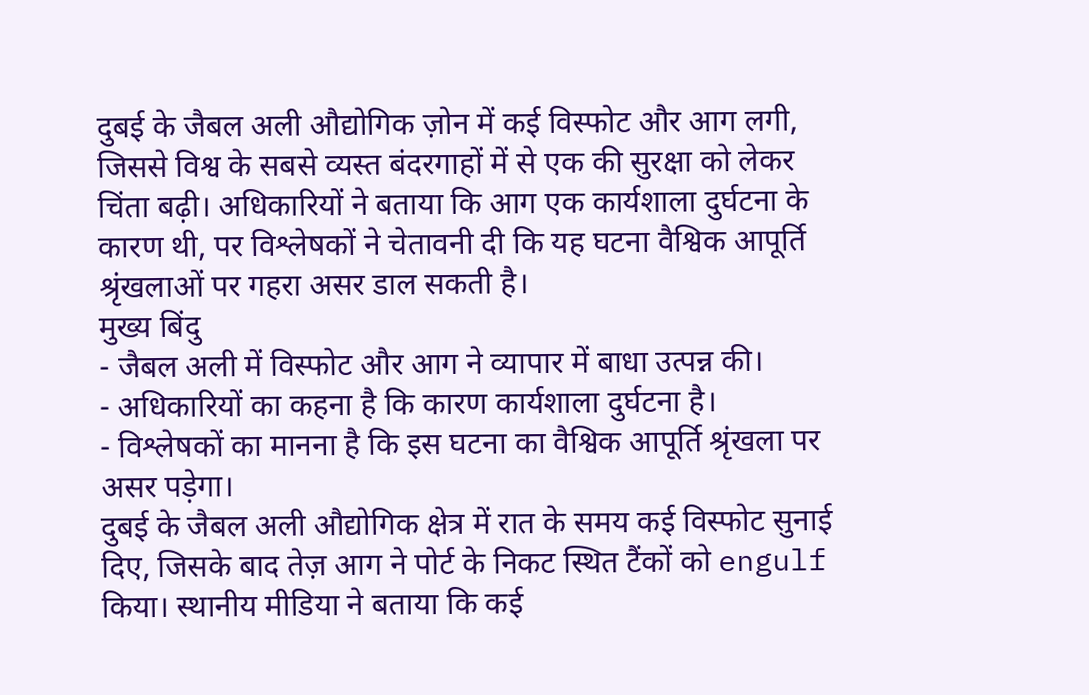दुबई के जैबल अली औद्योगिक ज़ोन में कई विस्फोट और आग लगी, जिससे विश्व के सबसे व्यस्त बंदरगाहों में से एक की सुरक्षा को लेकर चिंता बढ़ी। अधिकारियों ने बताया कि आग एक कार्यशाला दुर्घटना के कारण थी, पर विश्लेषकों ने चेतावनी दी कि यह घटना वैश्विक आपूर्ति श्रृंखलाओं पर गहरा असर डाल सकती है।
मुख्य बिंदु
- जैबल अली में विस्फोट और आग ने व्यापार में बाधा उत्पन्न की।
- अधिकारियों का कहना है कि कारण कार्यशाला दुर्घटना है।
- विश्लेषकों का मानना है कि इस घटना का वैश्विक आपूर्ति श्रृंखला पर असर पड़ेगा।
दुबई के जैबल अली औद्योगिक क्षेत्र में रात के समय कई विस्फोट सुनाई दिए, जिसके बाद तेज़ आग ने पोर्ट के निकट स्थित टैंकों को engulf किया। स्थानीय मीडिया ने बताया कि कई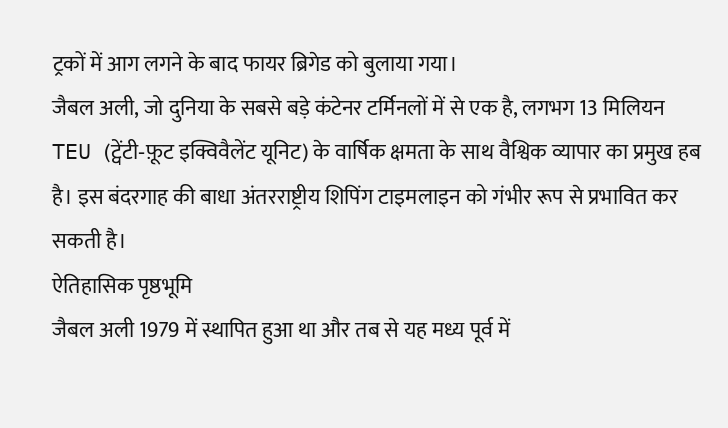ट्रकों में आग लगने के बाद फायर ब्रिगेड को बुलाया गया।
जैबल अली, जो दुनिया के सबसे बड़े कंटेनर टर्मिनलों में से एक है, लगभग 13 मिलियन TEU (ट्वेंटी‑फ़ूट इक्विवैलेंट यूनिट) के वार्षिक क्षमता के साथ वैश्विक व्यापार का प्रमुख हब है। इस बंदरगाह की बाधा अंतरराष्ट्रीय शिपिंग टाइमलाइन को गंभीर रूप से प्रभावित कर सकती है।
ऐतिहासिक पृष्ठभूमि
जैबल अली 1979 में स्थापित हुआ था और तब से यह मध्य पूर्व में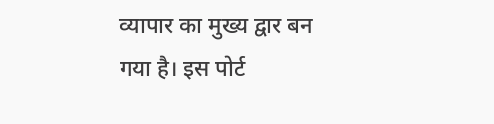व्यापार का मुख्य द्वार बन गया है। इस पोर्ट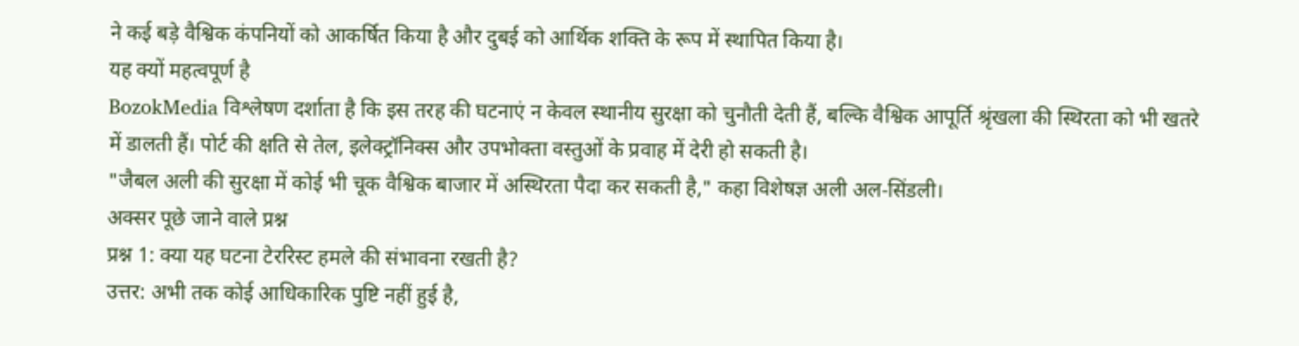ने कई बड़े वैश्विक कंपनियों को आकर्षित किया है और दुबई को आर्थिक शक्ति के रूप में स्थापित किया है।
यह क्यों महत्वपूर्ण है
BozokMedia विश्लेषण दर्शाता है कि इस तरह की घटनाएं न केवल स्थानीय सुरक्षा को चुनौती देती हैं, बल्कि वैश्विक आपूर्ति श्रृंखला की स्थिरता को भी खतरे में डालती हैं। पोर्ट की क्षति से तेल, इलेक्ट्रॉनिक्स और उपभोक्ता वस्तुओं के प्रवाह में देरी हो सकती है।
"जैबल अली की सुरक्षा में कोई भी चूक वैश्विक बाजार में अस्थिरता पैदा कर सकती है," कहा विशेषज्ञ अली अल‑सिंडली।
अक्सर पूछे जाने वाले प्रश्न
प्रश्न 1: क्या यह घटना टेररिस्ट हमले की संभावना रखती है?
उत्तर: अभी तक कोई आधिकारिक पुष्टि नहीं हुई है,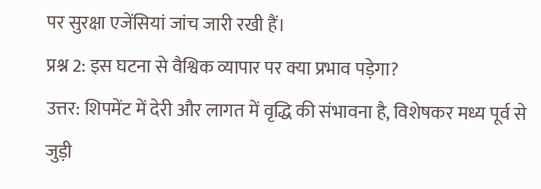पर सुरक्षा एजेंसियां जांच जारी रखी हैं।
प्रश्न 2: इस घटना से वैश्विक व्यापार पर क्या प्रभाव पड़ेगा?
उत्तर: शिपमेंट में देरी और लागत में वृद्धि की संभावना है, विशेषकर मध्य पूर्व से जुड़ी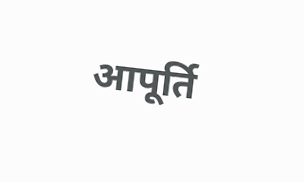आपूर्ति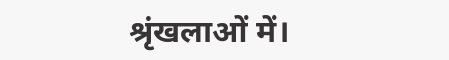श्रृंखलाओं में।